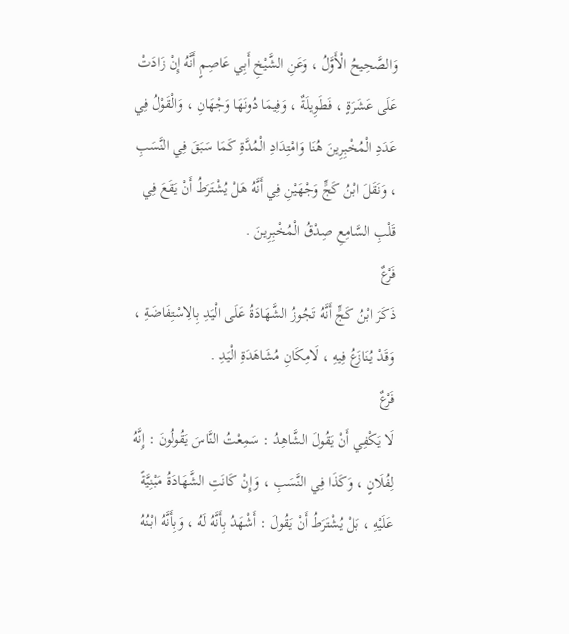وَالصَّحِيحُ الْأَوَّلُ ، وَعَنِ الشَّيْخِ أَبِي عَاصِمٍ أَنَّهُ إِنْ زَادَتْ عَلَى عَشَرَةٍ ، فَطَوِيلَةٌ ، وَفِيمَا دُونَهَا وَجْهَانِ ، وَالْقَوْلُ فِي عَدَدِ الْمُخْبِرِينَ هُنَا وَامْتِدَادِ الْمُدَّةِ كَمَا سَبَقَ فِي النَّسَبِ ، وَنَقَلَ ابْنُ كَجٍّ وَجْهَيْنِ فِي أَنَّهُ هَلْ يُشْتَرَطُ أَنْ يَقَعَ فِي قَلْبِ السَّامِعِ صِدْقُ الْمُخْبِرِينَ .
فَرْعٌ
ذَكَرَ ابْنُ كَجٍّ أَنَّهُ تَجُوزُ الشَّهَادَةُ عَلَى الْيَدِ بِالِاسْتِفَاضَةِ ، وَقَدْ يُنَازَعُ فِيهِ ، لَامِكَانِ مُشَاهَدَةِ الْيَدِ .
فَرْعٌ
لَا يَكْفِي أَنْ يَقُولَ الشَّاهِدُ : سَمِعْتُ النَّاسَ يَقُولُونَ : إِنَّهُ لِفُلَانٍ ، وَكَذَا فِي النَّسَبِ ، وَإِنْ كَانَتِ الشَّهَادَةُ مَبْنِيَّةً عَلَيْهِ ، بَلْ يُشْتَرَطُ أَنْ يَقُولَ : أَشْهَدُ بِأَنَّهُ لَهُ ، وَبِأَنَّهُ ابْنُهُ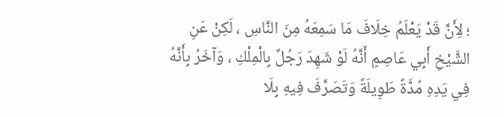؛ لِأَنَّ قَدْ يَعْلَمُ خِلَافَ مَا سَمِعَهُ مِنَ النَّاسِ ، لَكِنْ عَنِ الشَّيْخِ أَبِي عَاصِمٍ أَنَّهُ لَوْ شَهِدَ رَجُلٌ بِالْمِلْكِ ، وَآخَرُ بِأَنَّهُ فِي يَدِهِ مُدَّةً طَوِيلَةً وَتَصَرَّفَ فِيهِ بِلَا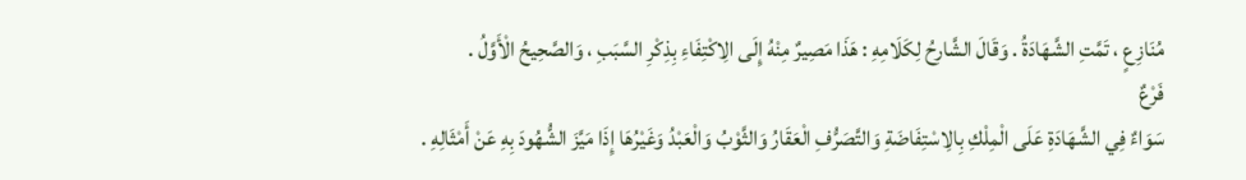مُنَازِعٍ ، تَمَّتِ الشَّهَادَةُ . وَقَالَ الشَّارِحُ لِكَلَامِهِ : هَذَا مَصِيرٌ مِنْهُ إِلَى الِاكْتِفَاءِ بِذِكْرِ السَّبَبِ ، وَالصَّحِيحُ الْأَوَّلُ .
فَرْعٌ
سَوَاءٌ فِي الشَّهَادَةِ عَلَى الْمِلْكِ بِالِاسْتِفَاضَةِ وَالتَّصَرُّفِ الْعَقَارُ وَالثَّوْبُ وَالْعَبْدُ وَغَيْرُهَا إِذَا مَيَّزَ الشُّهُودَ بِهِ عَنْ أَمْثَالِهِ .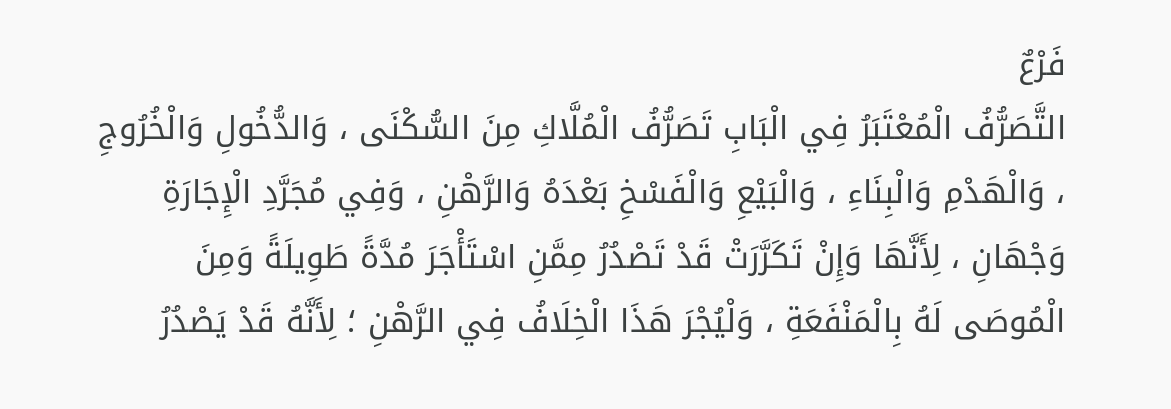فَرْعٌ
التَّصَرُّفُ الْمُعْتَبَرُ فِي الْبَابِ تَصَرُّفُ الْمُلَّاكِ مِنَ السُّكْنَى ، وَالدُّخُولِ وَالْخُرُوجِ ، وَالْهَدْمِ وَالْبِنَاءِ ، وَالْبَيْعِ وَالْفَسْخِ بَعْدَهُ وَالرَّهْنِ ، وَفِي مُجَرَّدِ الْإِجَارَةِ وَجْهَانِ ، لِأَنَّهَا وَإِنْ تَكَرَّرَتْ قَدْ تَصْدُرُ مِمَّنِ اسْتَأْجَرَ مُدَّةً طَوِيلَةً وَمِنَ الْمُوصَى لَهُ بِالْمَنْفَعَةِ ، وَلْيُجْرَ هَذَا الْخِلَافُ فِي الرَّهْنِ ؛ لِأَنَّهُ قَدْ يَصْدُرُ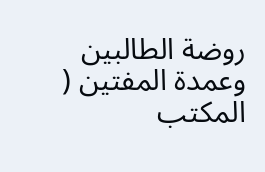روضة الطالبين وعمدة المفتين ( المكتب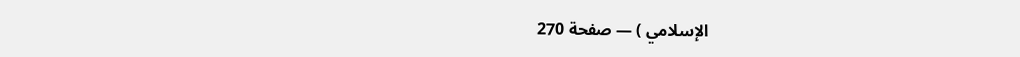الإسلامي ) — صفحة 270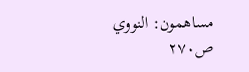مساهمون: النووي
ص٢٧٠